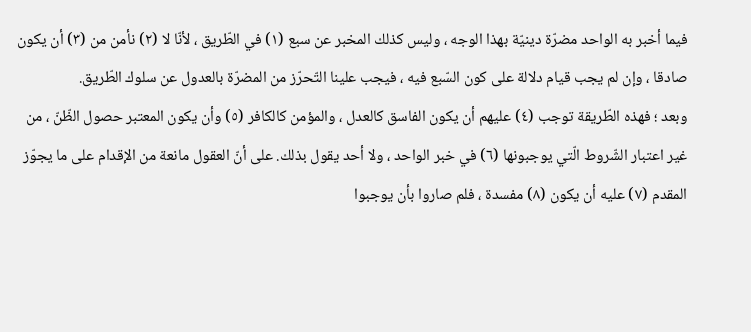فيما أخبر به الواحد مضرّة دينيّة بهذا الوجه ، وليس كذلك المخبر عن سبع (١) في الطّريق ، لأنّا لا (٢) نأمن من (٣) أن يكون صادقا ، وإن لم يجب قيام دلالة على كون السّبع فيه ، فيجب علينا التّحرّز من المضرّة بالعدول عن سلوك الطّريق.
وبعد ؛ فهذه الطّريقة توجب (٤) عليهم أن يكون الفاسق كالعدل ، والمؤمن كالكافر (٥) وأن يكون المعتبر حصول الظّنّ ، من غير اعتبار الشّروط الّتي يوجبونها (٦) في خبر الواحد ، ولا أحد يقول بذلك. على أنّ العقول مانعة من الإقدام على ما يجوّز المقدم (٧) عليه أن يكون (٨) مفسدة ، فلم صاروا بأن يوجبوا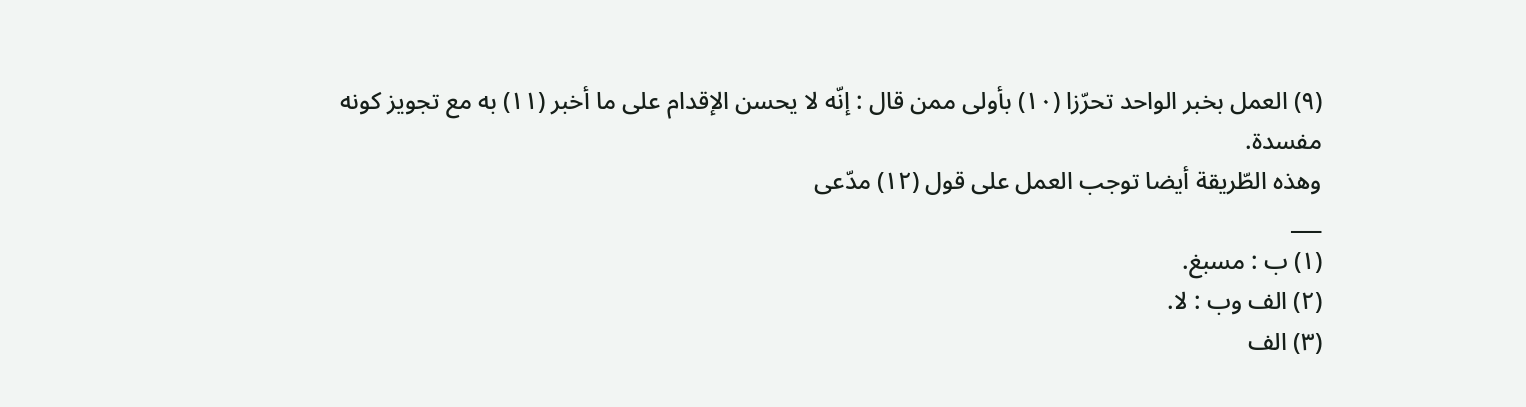(٩) العمل بخبر الواحد تحرّزا (١٠) بأولى ممن قال : إنّه لا يحسن الإقدام على ما أخبر (١١) به مع تجويز كونه مفسدة.
وهذه الطّريقة أيضا توجب العمل على قول (١٢) مدّعى
___
(١) ب : مسبغ.
(٢) الف وب : لا.
(٣) الف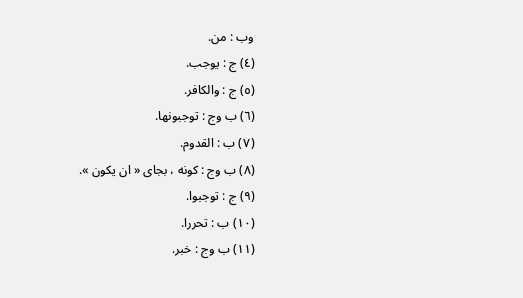وب : من.
(٤) ج : يوجب.
(٥) ج : والكافر.
(٦) ب وج : توجبونها.
(٧) ب : القدوم.
(٨) ب وج : كونه ، بجاى « ان يكون ».
(٩) ج : توجبوا.
(١٠) ب : تحررا.
(١١) ب وج : خبر.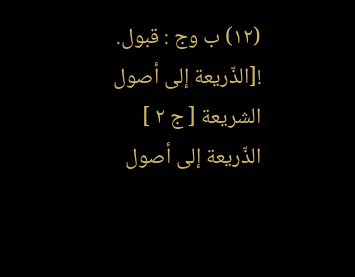(١٢) ب وج : قبول.
![الذّريعة إلى أصول الشريعة [ ج ٢ ] الذّريعة إلى أصول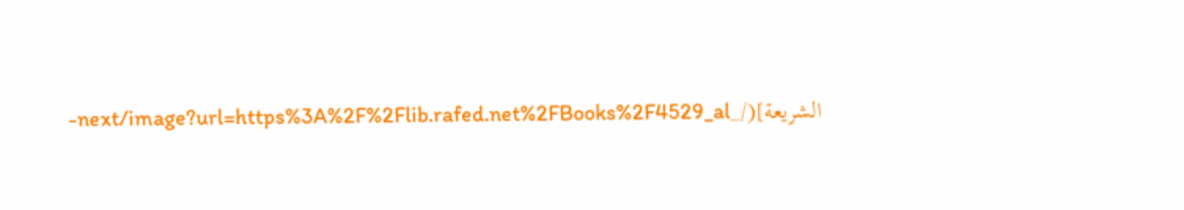الشريعة](/_next/image?url=https%3A%2F%2Flib.rafed.net%2FBooks%2F4529_al-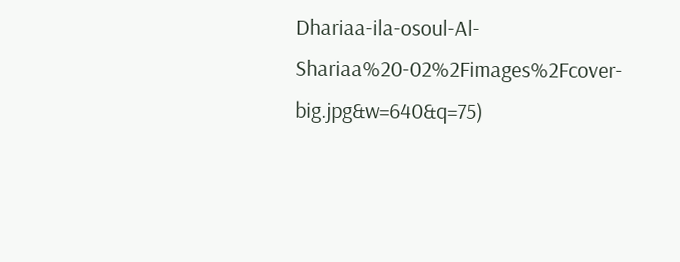Dhariaa-ila-osoul-Al-Shariaa%20-02%2Fimages%2Fcover-big.jpg&w=640&q=75)